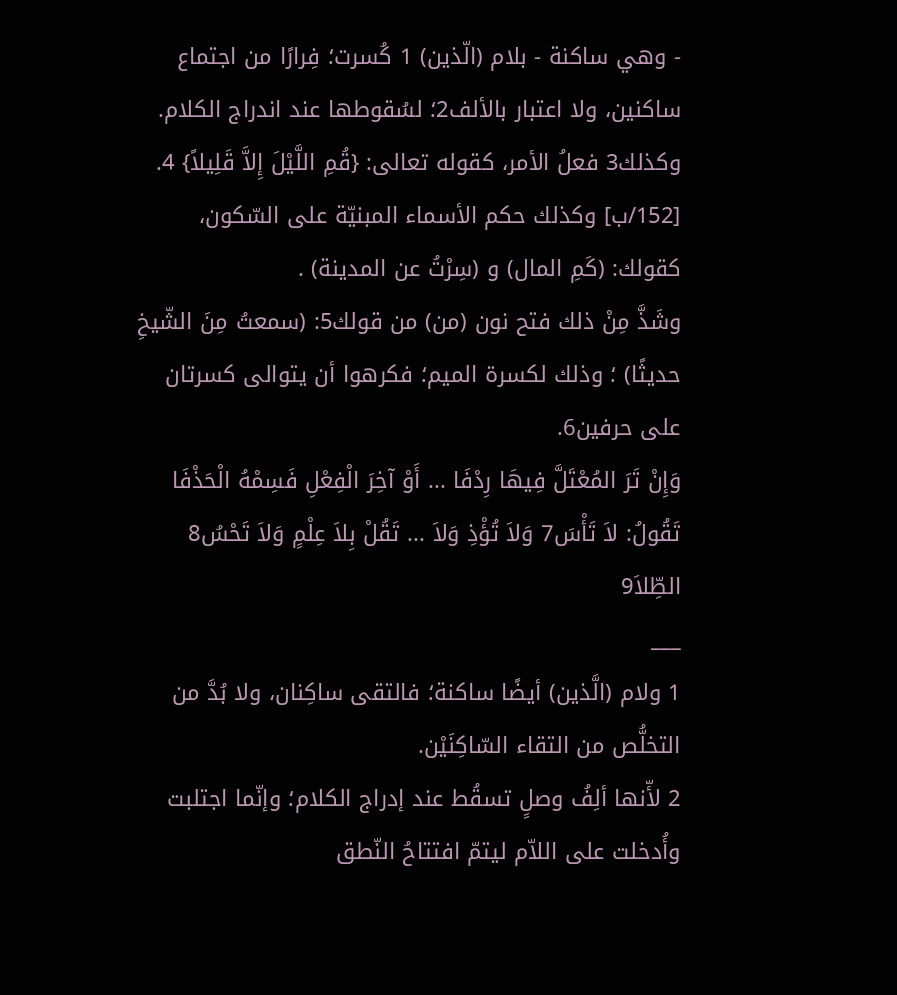- وهي ساكنة - بلام (الّذين) 1 كُسرت؛ فِرارًا من اجتماع ساكنين، ولا اعتبار بالألف2؛ لسُقوطها عند اندراج الكلام.
وكذلك3 فعلُ الأمر، كقوله تعالى: {قُمِ اللَّيْلَ إِلاَّ قَلِيلاً} 4.
[152/ب] وكذلك حكم الأسماء المبنيّة على السّكون، كقولك: (كَمِ المال) و (سِرْتُ عن المدينة) .
وشَذَّ مِنْ ذلك فتح نون (من) من قولك5: (سمعتُ مِنَ الشّيخِ حديثًا) ؛ وذلك لكسرة الميم؛ فكرهوا أن يتوالى كسرتان على حرفين6.
وَإِنْ تَرَ المُعْتَلَّ فِيهَا رِدْفَا ... أَوْ آخِرَ الْفِعْلِ فَسِمْهُ الْحَذْفَا
تَقُولُ: لاَ تَأْسَ7 وَلاَ تُؤْذِ وَلاَ ... تَقُلْ بِلاَ عِلْمٍ وَلاَ تَحْسُ8 الطِّلاَ9
___
1 ولام (الَّذين) أيضًا ساكنة؛ فالتقى ساكِنان، ولا بُدَّ من التخلُّص من التقاء السّاكِنَيْن.
2 لأّنها ألِفُ وصلٍ تسقُط عند إدراج الكلام؛ وإنّما اجتلبت وأُدخلت على اللاّم ليتمّ افتتاحُ النّطق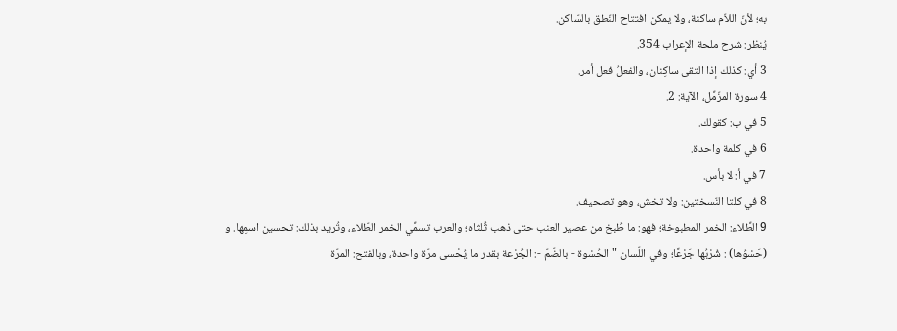به؛ لأنّ اللاّم ساكنة، ولا يمكن افتتاح النّطق بالسّاكن.
يُنظر: شرح ملحة الإعراب 354.
3 أي: كذلك إذا التقى ساكِنان، والفعلُ فعل أمر.
4 سورة المزّمِّل، الآية: 2.
5 في ب: كقولك.
6 في كلمة واحدة.
7 في أ: لا بأس.
8 في كلتا النّسختين: ولا تخش، وهو تصحيف.
9 الطِّلاء: الخمر المطبوخة؛ فهو: ما طُبخ من عصير العنب حتى ذهب ثُلثاه؛ والعرب تسمِّي الخمر الطّلاء، وتُريد بذلك: تحسين اسمِها. و (حَسْوُها) : شُرْبُها جَرْعًا؛ وفي اللّسان "الحُسْوة - بالضّمّ -: الجُرْعة بقدر ما يُحْسى مرّة واحدة، وبالفتح: المرّة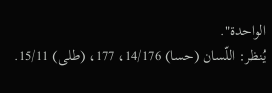الواحدة".
يُنظر: اللّسان (حسا) 14/176، 177، (طلى) 15/11.